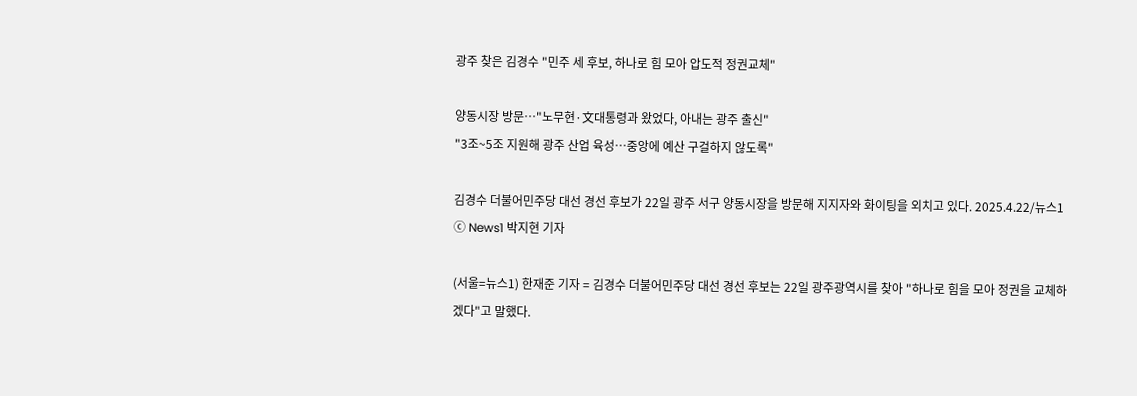광주 찾은 김경수 "민주 세 후보, 하나로 힘 모아 압도적 정권교체"

양동시장 방문…"노무현·文대통령과 왔었다, 아내는 광주 출신"
"3조~5조 지원해 광주 산업 육성…중앙에 예산 구걸하지 않도록"

김경수 더불어민주당 대선 경선 후보가 22일 광주 서구 양동시장을 방문해 지지자와 화이팅을 외치고 있다. 2025.4.22/뉴스1 ⓒ News1 박지현 기자

(서울=뉴스1) 한재준 기자 = 김경수 더불어민주당 대선 경선 후보는 22일 광주광역시를 찾아 "하나로 힘을 모아 정권을 교체하겠다"고 말했다.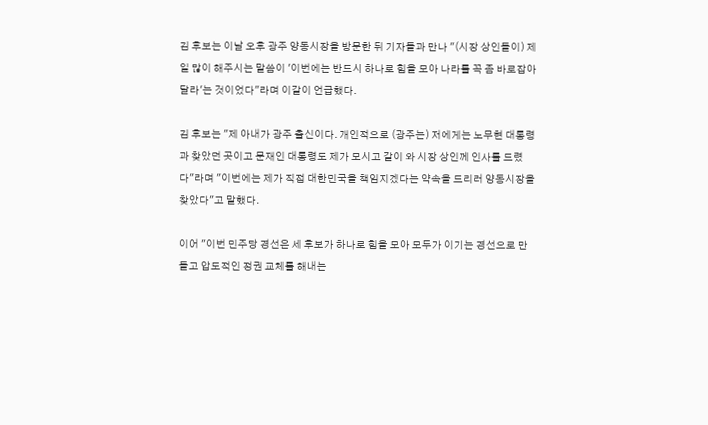김 후보는 이날 오후 광주 양동시장을 방문한 뒤 기자들과 만나 "(시장 상인들이) 제일 많이 해주시는 말씀이 '이번에는 반드시 하나로 힘을 모아 나라를 꼭 좀 바로잡아 달라'는 것이었다"라며 이같이 언급했다.

김 후보는 "제 아내가 광주 출신이다. 개인적으로 (광주는) 저에게는 노무현 대통령과 찾았던 곳이고 문재인 대통령도 제가 모시고 같이 와 시장 상인께 인사를 드렸다"라며 "이번에는 제가 직접 대한민국을 책임지겠다는 약속을 드리러 양동시장을 찾았다"고 말했다.

이어 "이번 민주당 경선은 세 후보가 하나로 힘을 모아 모두가 이기는 경선으로 만들고 압도적인 정권 교체를 해내는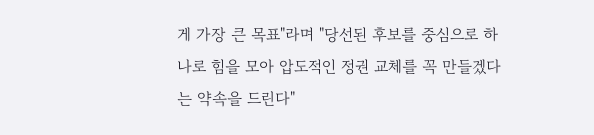게 가장 큰 목표"라며 "당선된 후보를 중심으로 하나로 힘을 모아 압도적인 정권 교체를 꼭 만들겠다는 약속을 드린다"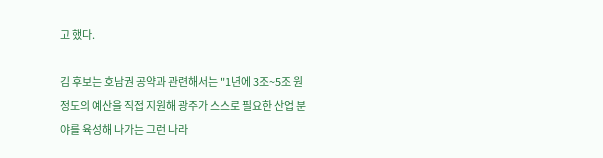고 했다.

김 후보는 호남권 공약과 관련해서는 "1년에 3조~5조 원 정도의 예산을 직접 지원해 광주가 스스로 필요한 산업 분야를 육성해 나가는 그런 나라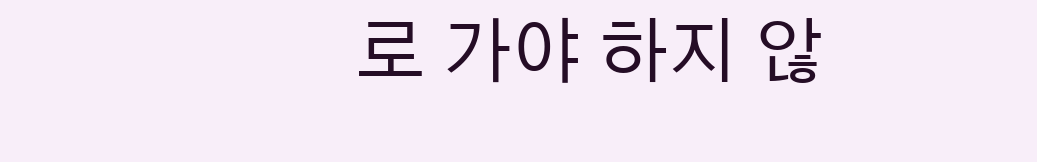로 가야 하지 않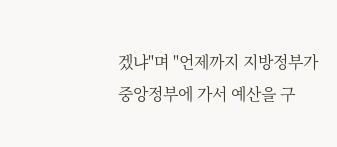겠냐"며 "언제까지 지방정부가 중앙정부에 가서 예산을 구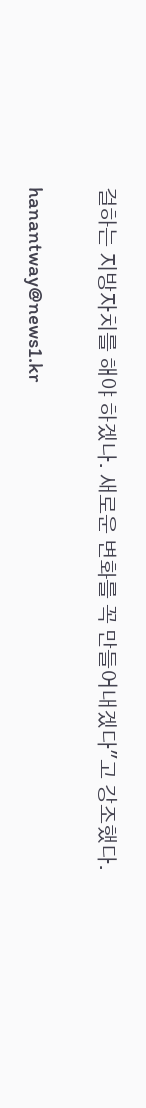걸하는 지방자치를 해야 하겠나. 새로운 변화를 꼭 만들어내겠다"고 강조했다.

hanantway@news1.kr